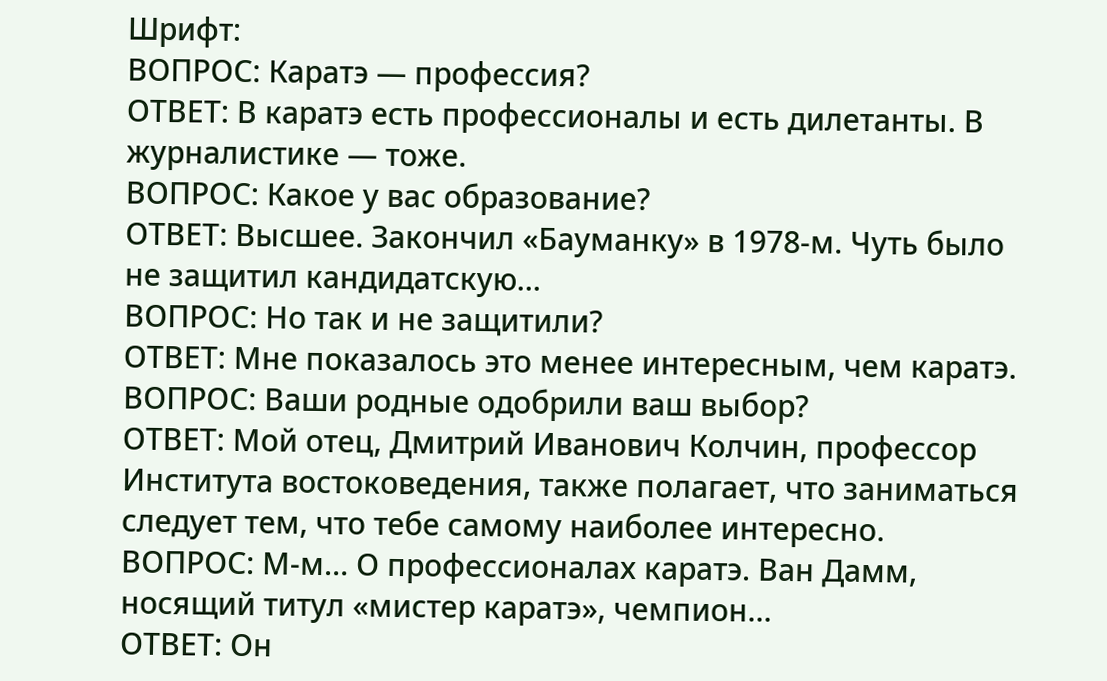Шрифт:
ВОПРОС: Каратэ — профессия?
ОТВЕТ: В каратэ есть профессионалы и есть дилетанты. В журналистике — тоже.
ВОПРОС: Какое у вас образование?
ОТВЕТ: Высшее. Закончил «Бауманку» в 1978-м. Чуть было не защитил кандидатскую…
ВОПРОС: Но так и не защитили?
ОТВЕТ: Мне показалось это менее интересным, чем каратэ.
ВОПРОС: Ваши родные одобрили ваш выбор?
ОТВЕТ: Мой отец, Дмитрий Иванович Колчин, профессор Института востоковедения, также полагает, что заниматься следует тем, что тебе самому наиболее интересно.
ВОПРОС: М-м… О профессионалах каратэ. Ван Дамм, носящий титул «мистер каратэ», чемпион…
ОТВЕТ: Он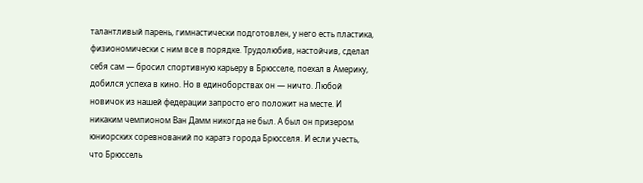талантливый парень, гимнастически подготовлен, у него есть пластика, физиономически с ним все в порядке. Трудолюбив, настойчив, сделал себя сам — бросил спортивную карьеру в Брюсселе, поехал в Америку, добился успеха в кино. Но в единоборствах он — ничто. Любой новичок из нашей федерации запросто его положит на месте. И никаким чемпионом Ван Дамм никогда не был. А был он призером юниорских соревнований по каратэ города Брюсселя. И если учесть, что Брюссель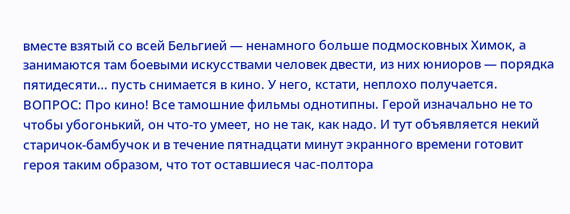вместе взятый со всей Бельгией — ненамного больше подмосковных Химок, а занимаются там боевыми искусствами человек двести, из них юниоров — порядка пятидесяти… пусть снимается в кино. У него, кстати, неплохо получается.
ВОПРОС: Про кино! Все тамошние фильмы однотипны. Герой изначально не то чтобы убогонький, он что-то умеет, но не так, как надо. И тут объявляется некий старичок-бамбучок и в течение пятнадцати минут экранного времени готовит героя таким образом, что тот оставшиеся час-полтора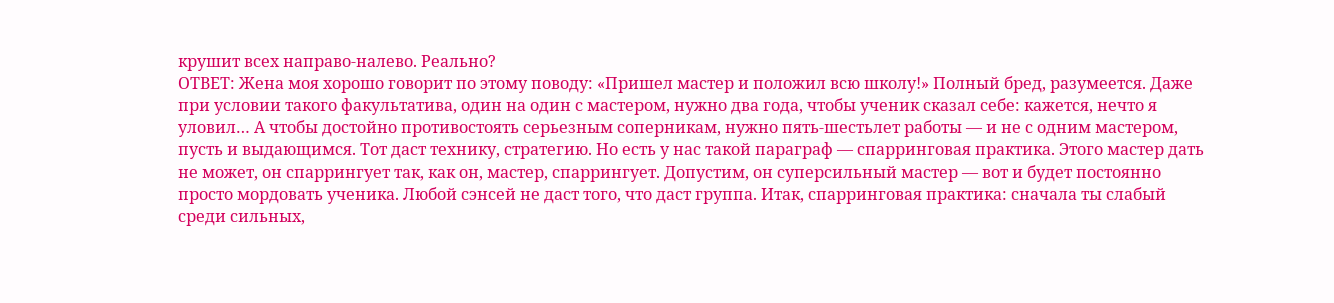крушит всех направо-налево. Реально?
ОТВЕТ: Жена моя хорошо говорит по этому поводу: «Пришел мастер и положил всю школу!» Полный бред, разумеется. Даже при условии такого факультатива, один на один с мастером, нужно два года, чтобы ученик сказал себе: кажется, нечто я уловил… А чтобы достойно противостоять серьезным соперникам, нужно пять-шестьлет работы — и не с одним мастером, пусть и выдающимся. Тот даст технику, стратегию. Но есть у нас такой параграф — спарринговая практика. Этого мастер дать не может, он спаррингует так, как он, мастер, спаррингует. Допустим, он суперсильный мастер — вот и будет постоянно просто мордовать ученика. Любой сэнсей не даст того, что даст группа. Итак, спарринговая практика: сначала ты слабый среди сильных,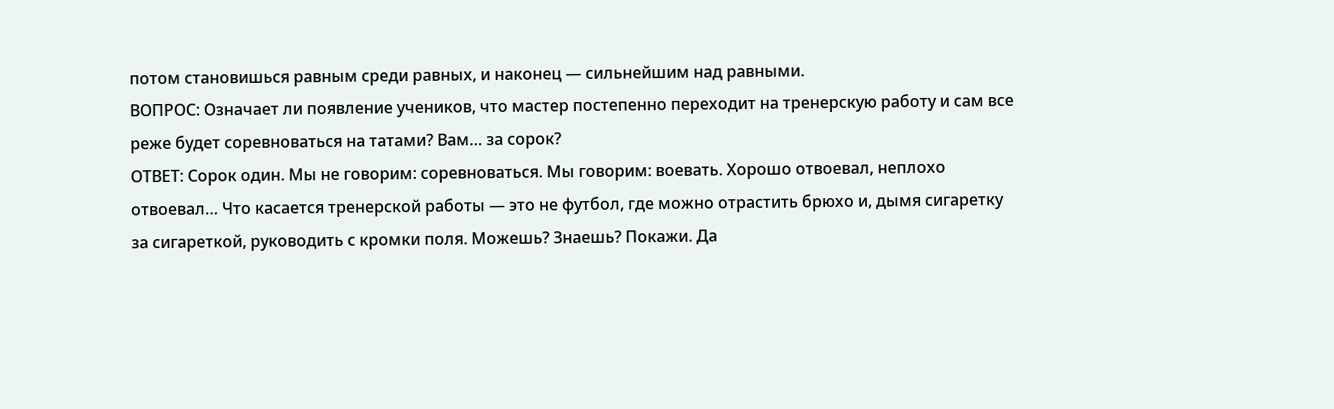потом становишься равным среди равных, и наконец — сильнейшим над равными.
ВОПРОС: Означает ли появление учеников, что мастер постепенно переходит на тренерскую работу и сам все реже будет соревноваться на татами? Вам… за сорок?
ОТВЕТ: Сорок один. Мы не говорим: соревноваться. Мы говорим: воевать. Хорошо отвоевал, неплохо отвоевал… Что касается тренерской работы — это не футбол, где можно отрастить брюхо и, дымя сигаретку за сигареткой, руководить с кромки поля. Можешь? Знаешь? Покажи. Да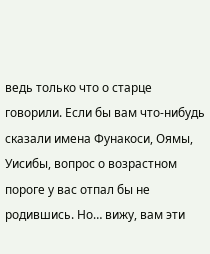ведь только что о старце говорили. Если бы вам что-нибудь сказали имена Фунакоси, Оямы, Уисибы, вопрос о возрастном пороге у вас отпал бы не родившись. Но… вижу, вам эти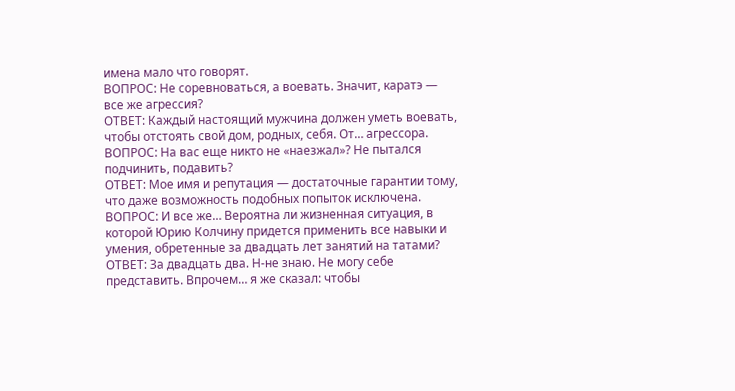имена мало что говорят.
ВОПРОС: Не соревноваться, а воевать. Значит, каратэ — все же агрессия?
ОТВЕТ: Каждый настоящий мужчина должен уметь воевать, чтобы отстоять свой дом, родных, себя. От… агрессора.
ВОПРОС: На вас еще никто не «наезжал»? Не пытался подчинить, подавить?
ОТВЕТ: Мое имя и репутация — достаточные гарантии тому, что даже возможность подобных попыток исключена.
ВОПРОС: И все же… Вероятна ли жизненная ситуация, в которой Юрию Колчину придется применить все навыки и умения, обретенные за двадцать лет занятий на татами?
ОТВЕТ: За двадцать два. Н-не знаю. Не могу себе представить. Впрочем… я же сказал: чтобы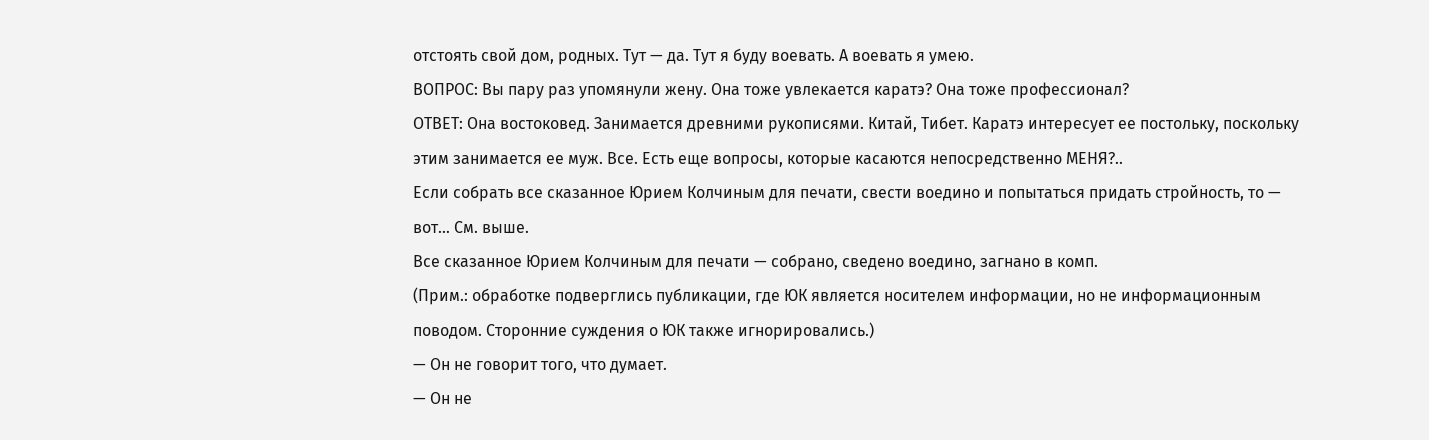отстоять свой дом, родных. Тут — да. Тут я буду воевать. А воевать я умею.
ВОПРОС: Вы пару раз упомянули жену. Она тоже увлекается каратэ? Она тоже профессионал?
ОТВЕТ: Она востоковед. Занимается древними рукописями. Китай, Тибет. Каратэ интересует ее постольку, поскольку этим занимается ее муж. Все. Есть еще вопросы, которые касаются непосредственно МЕНЯ?..
Если собрать все сказанное Юрием Колчиным для печати, свести воедино и попытаться придать стройность, то — вот… См. выше.
Все сказанное Юрием Колчиным для печати — собрано, сведено воедино, загнано в комп.
(Прим.: обработке подверглись публикации, где ЮК является носителем информации, но не информационным поводом. Сторонние суждения о ЮК также игнорировались.)
— Он не говорит того, что думает.
— Он не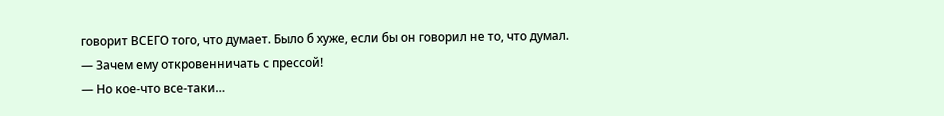говорит ВСЕГО того, что думает. Было б хуже, если бы он говорил не то, что думал.
— Зачем ему откровенничать с прессой!
— Но кое-что все-таки…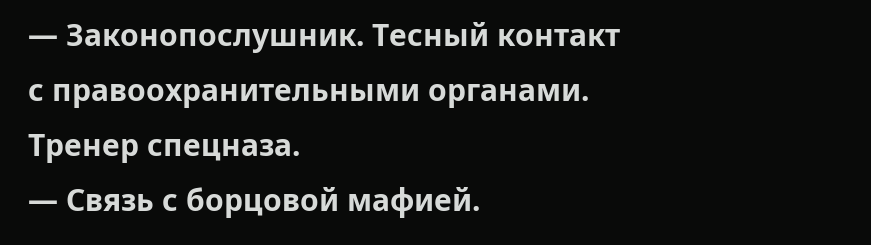— Законопослушник. Тесный контакт с правоохранительными органами. Тренер спецназа.
— Связь с борцовой мафией.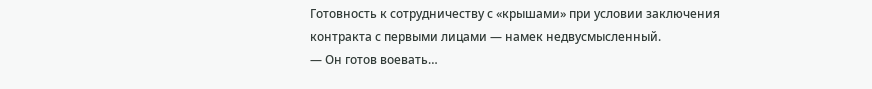Готовность к сотрудничеству с «крышами» при условии заключения контракта с первыми лицами — намек недвусмысленный.
— Он готов воевать…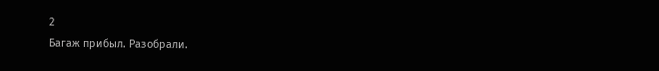2
Багаж прибыл. Разобрали.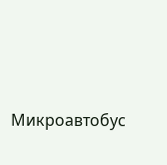Микроавтобус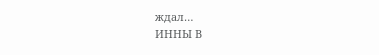ждал…
ИННЫ В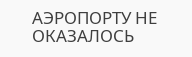АЭРОПОРТУ НЕ ОКАЗАЛОСЬ